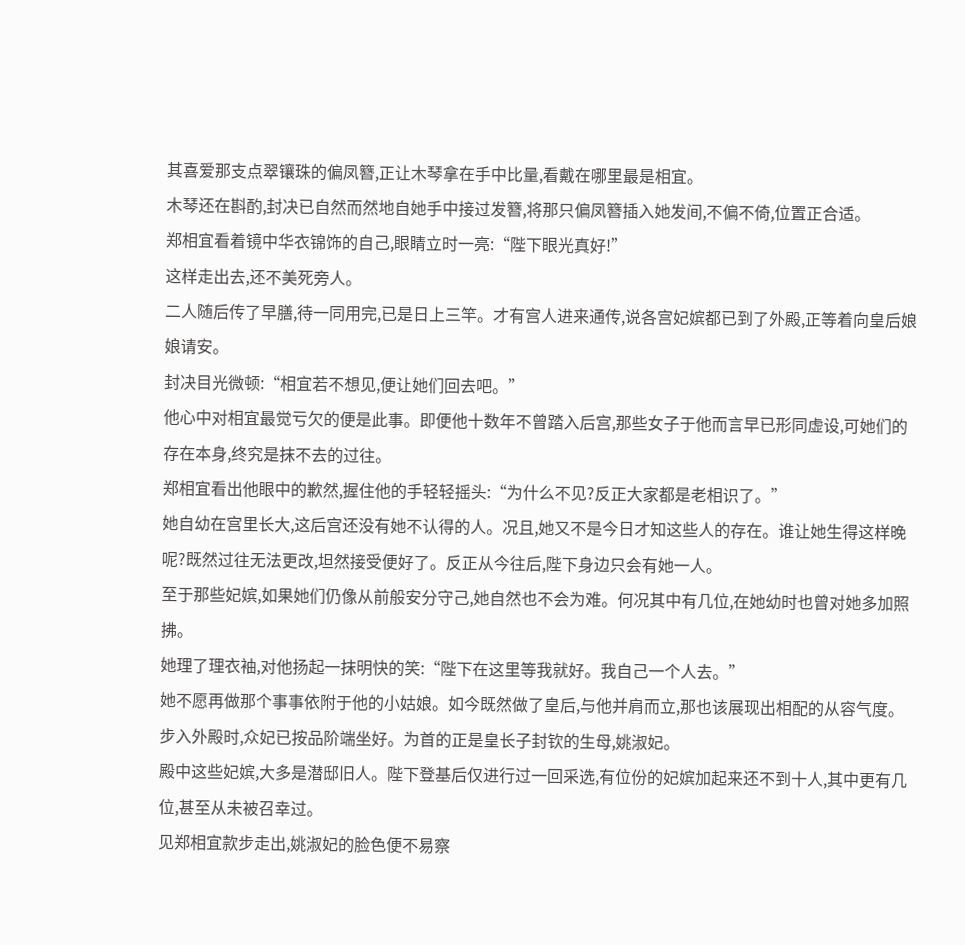其喜爱那支点翠镶珠的偏凤簪,正让木琴拿在手中比量,看戴在哪里最是相宜。
木琴还在斟酌,封决已自然而然地自她手中接过发簪,将那只偏凤簪插入她发间,不偏不倚,位置正合适。
郑相宜看着镜中华衣锦饰的自己,眼睛立时一亮:“陛下眼光真好!”
这样走出去,还不美死旁人。
二人随后传了早膳,待一同用完,已是日上三竿。才有宫人进来通传,说各宫妃嫔都已到了外殿,正等着向皇后娘娘请安。
封决目光微顿:“相宜若不想见,便让她们回去吧。”
他心中对相宜最觉亏欠的便是此事。即便他十数年不曾踏入后宫,那些女子于他而言早已形同虚设,可她们的存在本身,终究是抹不去的过往。
郑相宜看出他眼中的歉然,握住他的手轻轻摇头:“为什么不见?反正大家都是老相识了。”
她自幼在宫里长大,这后宫还没有她不认得的人。况且,她又不是今日才知这些人的存在。谁让她生得这样晚呢?既然过往无法更改,坦然接受便好了。反正从今往后,陛下身边只会有她一人。
至于那些妃嫔,如果她们仍像从前般安分守己,她自然也不会为难。何况其中有几位,在她幼时也曾对她多加照拂。
她理了理衣袖,对他扬起一抹明快的笑:“陛下在这里等我就好。我自己一个人去。”
她不愿再做那个事事依附于他的小姑娘。如今既然做了皇后,与他并肩而立,那也该展现出相配的从容气度。
步入外殿时,众妃已按品阶端坐好。为首的正是皇长子封钦的生母,姚淑妃。
殿中这些妃嫔,大多是潜邸旧人。陛下登基后仅进行过一回采选,有位份的妃嫔加起来还不到十人,其中更有几位,甚至从未被召幸过。
见郑相宜款步走出,姚淑妃的脸色便不易察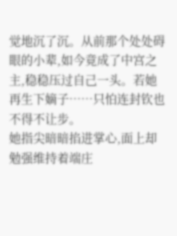觉地沉了沉。从前那个处处碍眼的小辈,如今竟成了中宫之主,稳稳压过自己一头。若她再生下嫡子……只怕连封钦也不得不让步。
她指尖暗暗掐进掌心,面上却勉强维持着端庄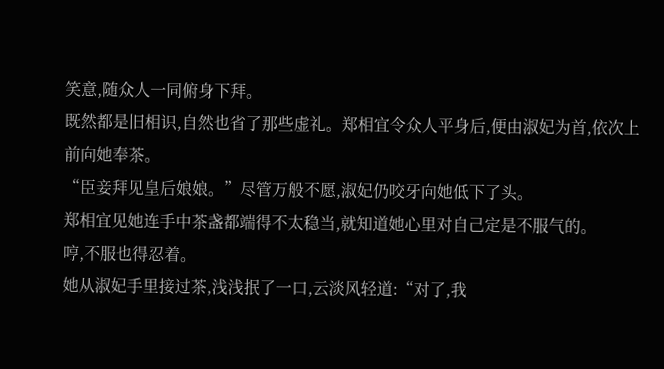笑意,随众人一同俯身下拜。
既然都是旧相识,自然也省了那些虚礼。郑相宜令众人平身后,便由淑妃为首,依次上前向她奉茶。
“臣妾拜见皇后娘娘。”尽管万般不愿,淑妃仍咬牙向她低下了头。
郑相宜见她连手中茶盏都端得不太稳当,就知道她心里对自己定是不服气的。
哼,不服也得忍着。
她从淑妃手里接过茶,浅浅抿了一口,云淡风轻道:“对了,我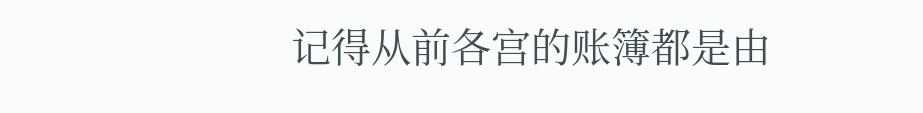记得从前各宫的账簿都是由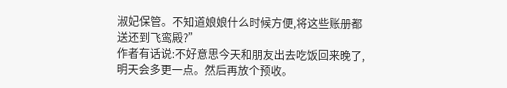淑妃保管。不知道娘娘什么时候方便,将这些账册都送还到飞鸾殿?”
作者有话说:不好意思今天和朋友出去吃饭回来晚了,明天会多更一点。然后再放个预收。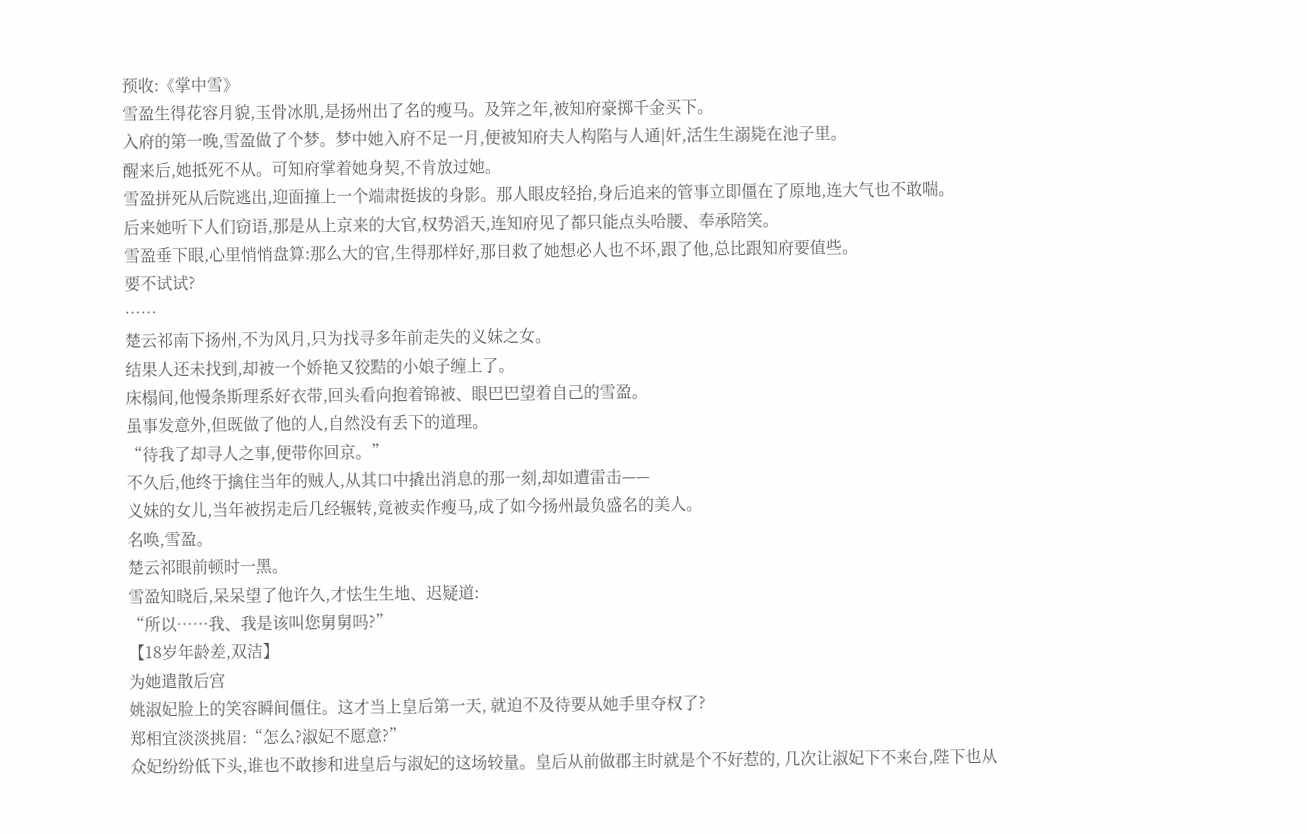预收:《掌中雪》
雪盈生得花容月貌,玉骨冰肌,是扬州出了名的瘦马。及笄之年,被知府豪掷千金买下。
入府的第一晚,雪盈做了个梦。梦中她入府不足一月,便被知府夫人构陷与人通|奸,活生生溺毙在池子里。
醒来后,她抵死不从。可知府掌着她身契,不肯放过她。
雪盈拼死从后院逃出,迎面撞上一个端肃挺拔的身影。那人眼皮轻抬,身后追来的管事立即僵在了原地,连大气也不敢喘。
后来她听下人们窃语,那是从上京来的大官,权势滔天,连知府见了都只能点头哈腰、奉承陪笑。
雪盈垂下眼,心里悄悄盘算:那么大的官,生得那样好,那日救了她想必人也不坏,跟了他,总比跟知府要值些。
要不试试?
……
楚云祁南下扬州,不为风月,只为找寻多年前走失的义妹之女。
结果人还未找到,却被一个娇艳又狡黠的小娘子缠上了。
床榻间,他慢条斯理系好衣带,回头看向抱着锦被、眼巴巴望着自己的雪盈。
虽事发意外,但既做了他的人,自然没有丢下的道理。
“待我了却寻人之事,便带你回京。”
不久后,他终于擒住当年的贼人,从其口中撬出消息的那一刻,却如遭雷击——
义妹的女儿,当年被拐走后几经辗转,竟被卖作瘦马,成了如今扬州最负盛名的美人。
名唤,雪盈。
楚云祁眼前顿时一黑。
雪盈知晓后,呆呆望了他许久,才怯生生地、迟疑道:
“所以……我、我是该叫您舅舅吗?”
【18岁年龄差,双洁】
为她遣散后宫
姚淑妃脸上的笑容瞬间僵住。这才当上皇后第一天, 就迫不及待要从她手里夺权了?
郑相宜淡淡挑眉:“怎么?淑妃不愿意?”
众妃纷纷低下头,谁也不敢掺和进皇后与淑妃的这场较量。皇后从前做郡主时就是个不好惹的, 几次让淑妃下不来台,陛下也从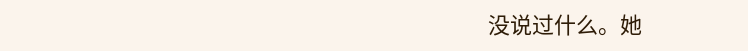没说过什么。她